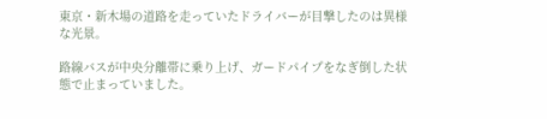東京・新木場の道路を走っていたドライバーが目撃したのは異様な光景。

路線バスが中央分離帯に乗り上げ、ガードパイプをなぎ倒した状態で止まっていました。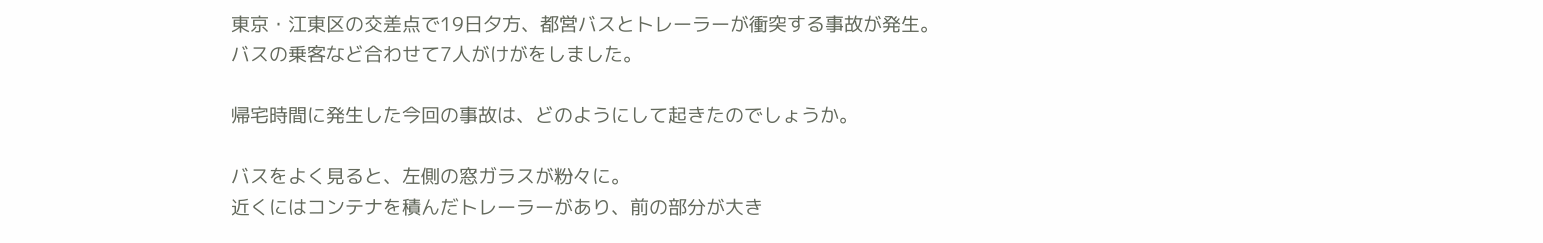東京・江東区の交差点で19日夕方、都営バスとトレーラーが衝突する事故が発生。
バスの乗客など合わせて7人がけがをしました。

帰宅時間に発生した今回の事故は、どのようにして起きたのでしょうか。

バスをよく見ると、左側の窓ガラスが粉々に。
近くにはコンテナを積んだトレーラーがあり、前の部分が大き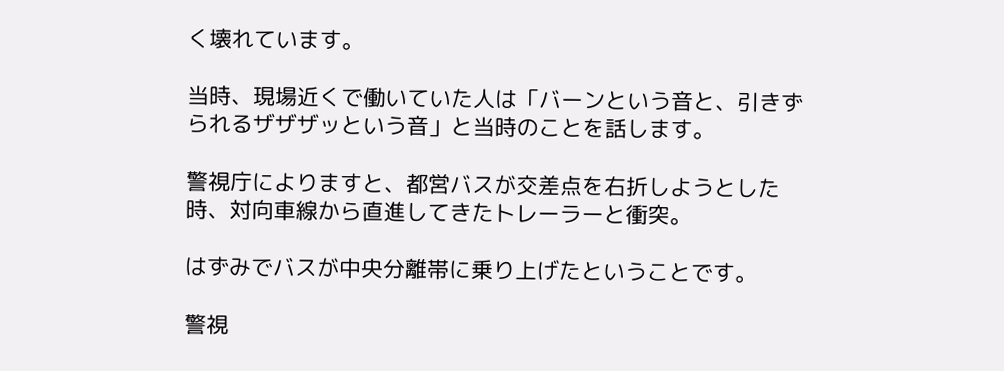く壊れています。

当時、現場近くで働いていた人は「バーンという音と、引きずられるザザザッという音」と当時のことを話します。

警視庁によりますと、都営バスが交差点を右折しようとした時、対向車線から直進してきたトレーラーと衝突。

はずみでバスが中央分離帯に乗り上げたということです。

警視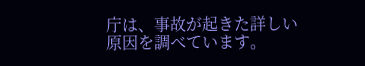庁は、事故が起きた詳しい原因を調べています。